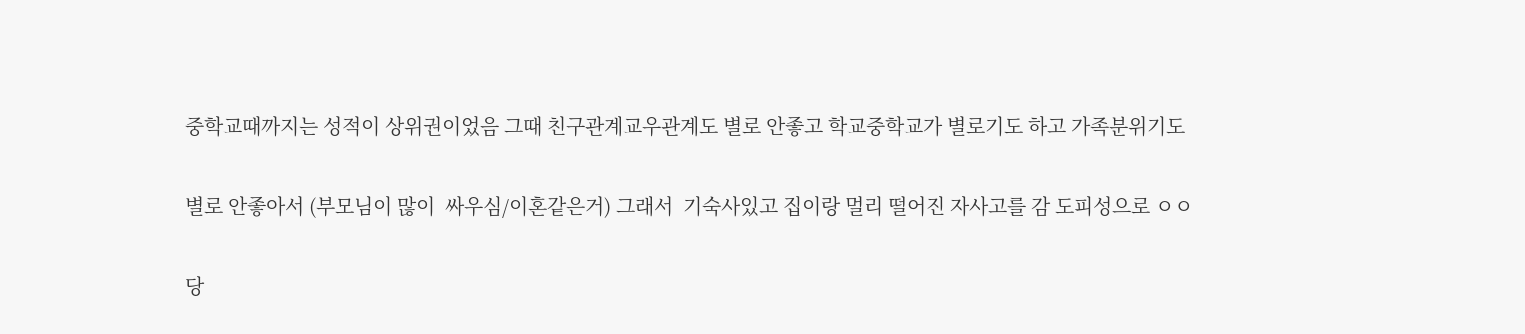중학교때까지는 성적이 상위권이었음 그때 친구관계교우관계도 별로 안좋고 학교중학교가 별로기도 하고 가족분위기도

별로 안좋아서 (부모님이 많이  싸우심/이혼같은거) 그래서  기숙사있고 집이랑 멀리 떨어진 자사고를 감 도피성으로 ㅇㅇ

당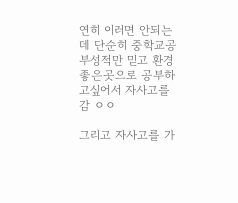연히 이러면 안되는데 단순히 중학교공부성적만 믿고 환경좋은곳으로 공부하고싶어서 자사고를 감 ㅇㅇ

그리고 자사고를 가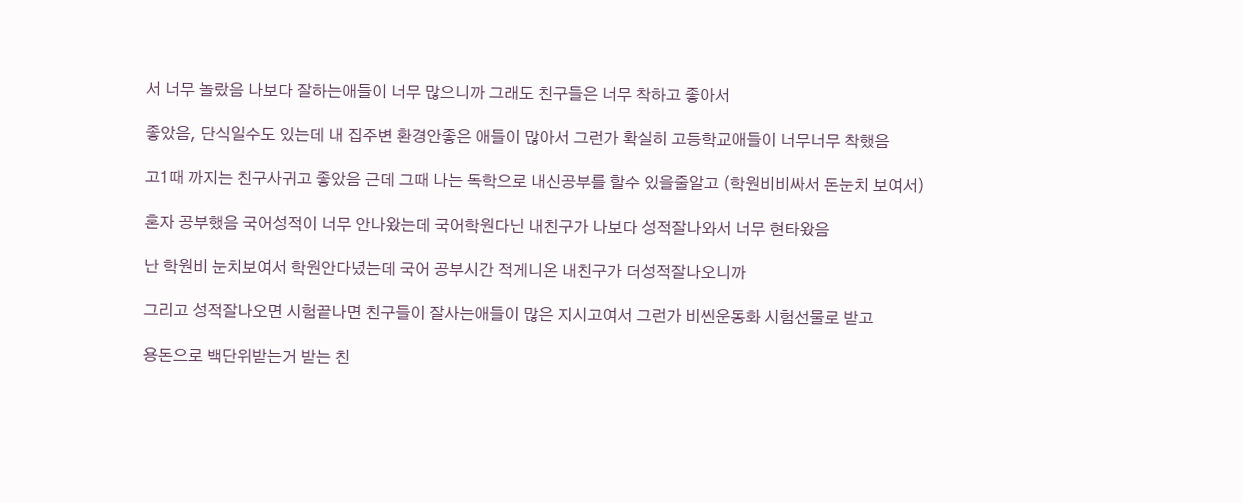서 너무 놀랐음 나보다 잘하는애들이 너무 많으니까 그래도 친구들은 너무 착하고 좋아서

좋았음, 단식일수도 있는데 내 집주변 환경안좋은 애들이 많아서 그런가 확실히 고등학교애들이 너무너무 착했음

고1때 까지는 친구사귀고 좋았음 근데 그때 나는 독학으로 내신공부를 할수 있을줄알고 (학원비비싸서 돈눈치 보여서)

혼자 공부했음 국어성적이 너무 안나왔는데 국어학원다닌 내친구가 나보다 성적잘나와서 너무 현타왔음

난 학원비 눈치보여서 학원안다녔는데 국어 공부시간 적게니온 내친구가 더성적잘나오니까

그리고 성적잘나오면 시험끝나면 친구들이 잘사는애들이 많은 지시고여서 그런가 비씬운동화 시험선물로 받고

용돈으로 백단위받는거 받는 친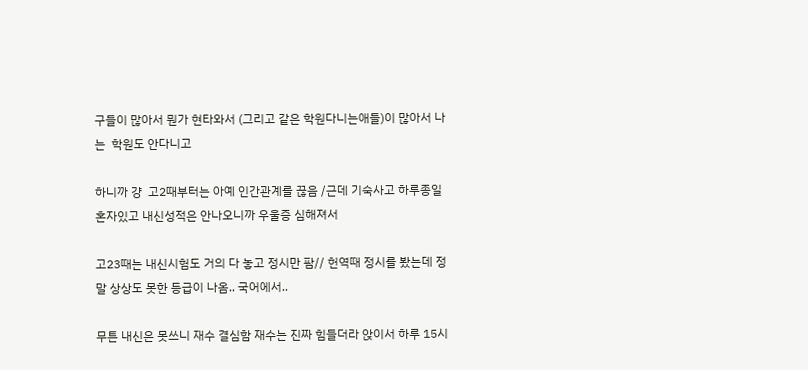구들이 많아서 뭔가 현타와서 (그리고 같은 학원다니는애들)이 많아서 나는  학원도 안다니고

하니까 걍  고2때부터는 아예 인간관계를 끊음 /근데 기숙사고 하루종일 혼자있고 내신성적은 안나오니까 우울증 심해져서

고23때는 내신시험도 거의 다 놓고 정시만 팜// 헌역때 정시를 봤는데 정말 상상도 못한 등급이 나옴.. 국어에서..

무튼 내신은 못쓰니 재수 결심함 재수는 진짜 힘들더라 앉이서 하루 15시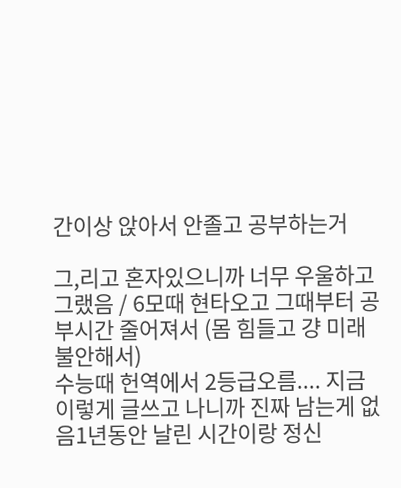간이상 앉아서 안졸고 공부하는거

그,리고 혼자있으니까 너무 우울하고 그랬음 / 6모때 현타오고 그때부터 공부시간 줄어져서 (몸 힘들고 걍 미래불안해서)
수능때 헌역에서 2등급오름.... 지금 이렇게 글쓰고 나니까 진짜 남는게 없음1년동안 날린 시간이랑 정신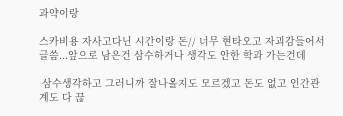과약이랑

스카비용 자사고다닌 시간이랑 돈// 너무 현타오고 자괴감들어서 글씀...앞으로 남은건 삼수하거나 생각도 안한 학과 가는건데

 삼수생각하고 그러니까 잘나올지도 모르겠고 돈도 없고 인간관계도 다 끊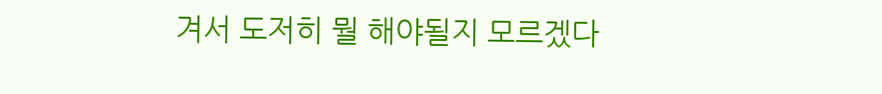겨서 도저히 뭘 해야될지 모르겠다